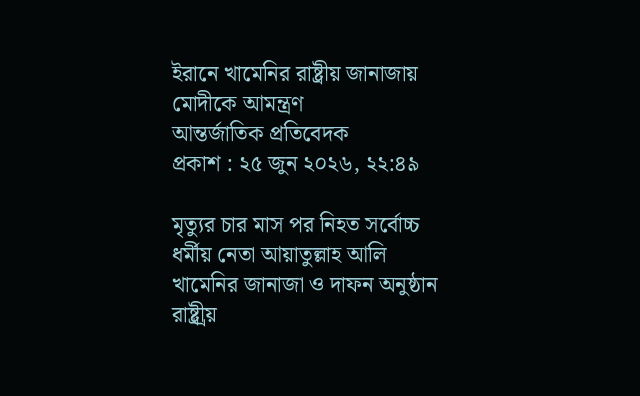ইরানে খামেনির রাষ্ট্রীয় জানাজায় মোদীকে আমন্ত্রণ
আন্তর্জাতিক প্রতিবেদক
প্রকাশ : ২৫ জুন ২০২৬, ২২:৪৯

মৃত্যুর চার মাস পর নিহত সর্বোচ্চ ধর্মীয় নেতা আয়াতুল্লাহ আলি খামেনির জানাজা ও দাফন অনুষ্ঠান রাষ্ট্র্রীয়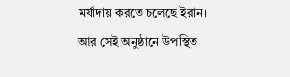মর্যাদায় করতে চলেছে ইরান। আর সেই অনুষ্ঠানে উপস্থিত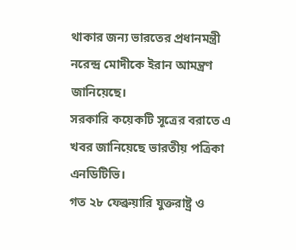থাকার জন্য ভারতের প্রধানমন্ত্রী নরেন্দ্র মোদীকে ইরান আমন্ত্রণ জানিয়েছে।
সরকারি কয়েকটি সূত্রের বরাতে এ খবর জানিয়েছে ভারতীয় পত্রিকা এনডিটিভি।
গত ২৮ ফেব্রুয়ারি যুক্তরাষ্ট্র ও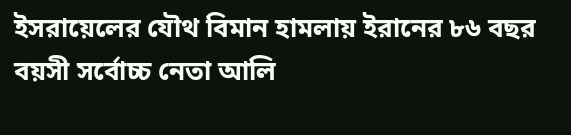ইসরায়েলের যৌথ বিমান হামলায় ইরানের ৮৬ বছর বয়সী সর্বোচ্চ নেতা আলি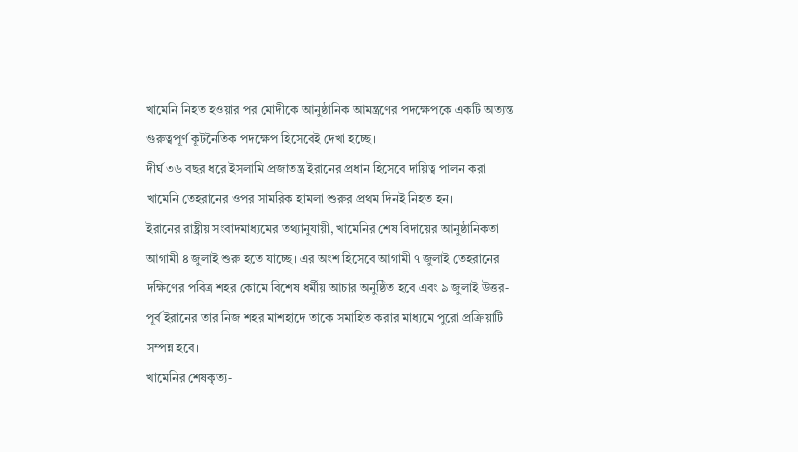খামেনি নিহত হওয়ার পর মোদীকে আনুষ্ঠানিক আমন্ত্রণের পদক্ষেপকে একটি অত্যন্ত গুরুত্বপূর্ণ কূটনৈতিক পদক্ষেপ হিসেবেই দেখা হচ্ছে।
দীর্ঘ ৩৬ বছর ধরে ইসলামি প্রজাতন্ত্র ইরানের প্রধান হিসেবে দায়িত্ব পালন করা খামেনি তেহরানের ওপর সামরিক হামলা শুরুর প্রথম দিনই নিহত হন।
ইরানের রাষ্ট্রীয় সংবাদমাধ্যমের তথ্যানুযায়ী, খামেনির শেষ বিদায়ের আনুষ্ঠানিকতা আগামী ৪ জুলাই শুরু হতে যাচ্ছে। এর অংশ হিসেবে আগামী ৭ জুলাই তেহরানের দক্ষিণের পবিত্র শহর কোমে বিশেষ ধর্মীয় আচার অনুষ্ঠিত হবে এবং ৯ জুলাই উত্তর-পূর্ব ইরানের তার নিজ শহর মাশহাদে তাকে সমাহিত করার মাধ্যমে পুরো প্রক্রিয়াটি সম্পন্ন হবে।
খামেনির শেষকৃত্য-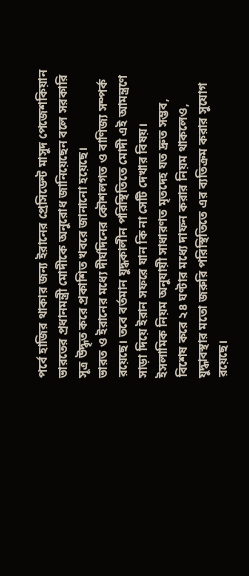পর্বে হাজির থাকার জন্য ইরানের প্রেসিডেন্ট মাসুদ পেজেশকিয়ান ভারতের প্রধানমন্ত্রী মোদীকে অনুরোধ জানিয়েছেন বলে সরকারি সূত্র উদ্ধৃত করে প্রকাশিত খবরে জানানো হয়েছে।
ভারত ও ইরানের মধ্যে দীর্ঘদিনের কৌশলগত ও বাণিজ্য সম্পর্ক রয়েছে। তবে বর্তমান যুদ্ধকালীন পরিস্থিতিতে মোদী এই আমন্ত্রণে সাড়া দিয়ে ইরান সফরে যান কি না সেটি দেখার বিষয়।
ইসলামিক নিয়ম অনুযায়ী সাধারণত মৃতদেহ যত দ্রুত সম্ভব, বিশেষ করে ২৪ ঘণ্টার মধ্যে দাফন করার নিয়ম থাকলেও, যুদ্ধাবস্থার মতো জরুরি পরিস্থিতিতে এর ব্যতিক্রম করার সুযোগ রয়েছে।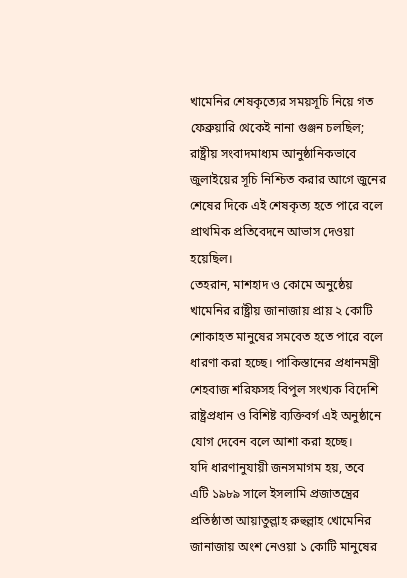খামেনির শেষকৃত্যের সময়সূচি নিয়ে গত ফেব্রুয়ারি থেকেই নানা গুঞ্জন চলছিল; রাষ্ট্রীয় সংবাদমাধ্যম আনুষ্ঠানিকভাবে জুলাইয়ের সূচি নিশ্চিত করার আগে জুনের শেষের দিকে এই শেষকৃত্য হতে পারে বলে প্রাথমিক প্রতিবেদনে আভাস দেওয়া হয়েছিল।
তেহরান, মাশহাদ ও কোমে অনুষ্ঠেয় খামেনির রাষ্ট্রীয় জানাজায় প্রায় ২ কোটি শোকাহত মানুষের সমবেত হতে পারে বলে ধারণা করা হচ্ছে। পাকিস্তানের প্রধানমন্ত্রী শেহবাজ শরিফসহ বিপুল সংখ্যক বিদেশি রাষ্ট্রপ্রধান ও বিশিষ্ট ব্যক্তিবর্গ এই অনুষ্ঠানে যোগ দেবেন বলে আশা করা হচ্ছে।
যদি ধারণানুযায়ী জনসমাগম হয়, তবে এটি ১৯৮৯ সালে ইসলামি প্রজাতন্ত্রের প্রতিষ্ঠাতা আয়াতুল্লাহ রুহুল্লাহ খোমেনির জানাজায় অংশ নেওয়া ১ কোটি মানুষের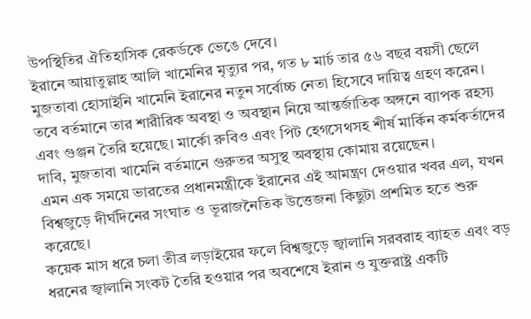উপস্থিতির ঐতিহাসিক রেকর্ডকে ভেঙে দেবে।
ইরানে আয়াতুল্লাহ আলি খামেনির মৃত্যুর পর, গত ৮ মার্চ তার ৫৬ বছর বয়সী ছেলে মুজতাবা হোসাইনি খামেনি ইরানের নতুন সর্বোচ্চ নেতা হিসেবে দায়িত্ব গ্রহণ করেন।
তবে বর্তমানে তার শারীরিক অবস্থা ও অবস্থান নিয়ে আন্তর্জাতিক অঙ্গনে ব্যাপক রহস্য এবং গুঞ্জন তৈরি হয়েছে। মার্কো রুবিও এবং পিট হেগসেথসহ শীর্ষ মার্কিন কর্মকর্তাদের দাবি, মুজতাবা খামেনি বর্তমানে গুরুতর অসুস্থ অবস্থায় কোমায় রয়েছেন।
এমন এক সময়ে ভারতের প্রধানমন্ত্রীকে ইরানের এই আমন্ত্রণ দেওয়ার খবর এল, যখন বিশ্বজুড়ে দীর্ঘদিনের সংঘাত ও ভূরাজনৈতিক উত্তেজনা কিছুটা প্রশমিত হতে শুরু করেছে।
কয়েক মাস ধরে চলা তীব্র লড়াইয়ের ফলে বিশ্বজুড়ে জ্বালানি সরবরাহ ব্যাহত এবং বড় ধরনের জ্বালানি সংকট তৈরি হওয়ার পর অবশেষে ইরান ও যুক্তরাষ্ট্র একটি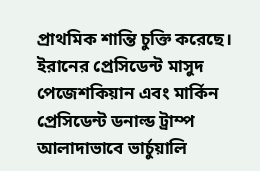প্রাথমিক শান্তি চুক্তি করেছে।
ইরানের প্রেসিডেন্ট মাসুদ পেজেশকিয়ান এবং মার্কিন প্রেসিডেন্ট ডনাল্ড ট্রাম্প আলাদাভাবে ভার্চুয়ালি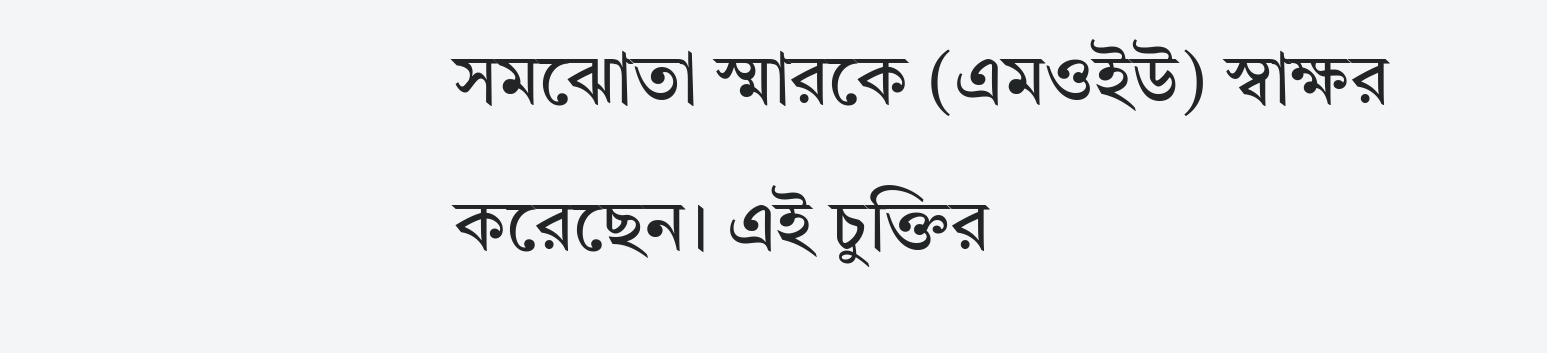সমঝোতা স্মারকে (এমওইউ) স্বাক্ষর করেছেন। এই চুক্তির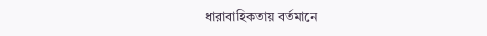ধারাবাহিকতায় বর্তমানে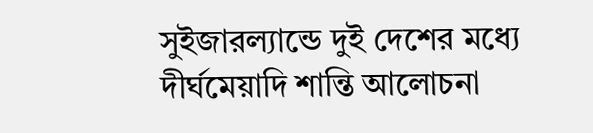সুইজারল্যান্ডে দুই দেশের মধ্যে দীর্ঘমেয়াদি শান্তি আলোচনা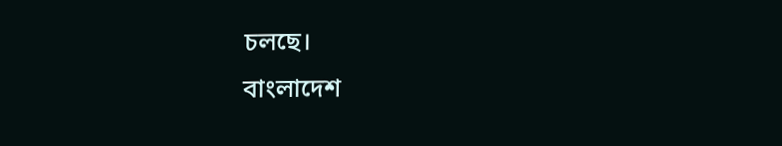চলছে।
বাংলাদেশ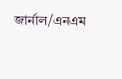জার্নাল/এনএম